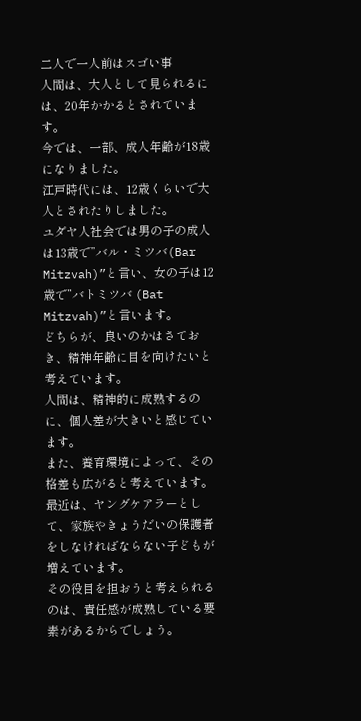二人で一人前はスゴい事
人間は、大人として見られるには、20年かかるとされています。
今では、一部、成人年齢が18歳になりました。
江戸時代には、12歳くらいで大人とされたりしました。
ユダヤ人社会では男の子の成人は13歳で”バル・ミツバ(Bar Mitzvah)”と言い、女の子は12歳で”バトミツバ (Bat Mitzvah)”と言います。
どちらが、良いのかはさておき、精神年齢に目を向けたいと考えています。
人間は、精神的に成熟するのに、個人差が大きいと感じています。
また、養育環境によって、その格差も広がると考えています。
最近は、ヤングケアラーとして、家族やきょうだいの保護者をしなければならない子どもが増えています。
その役目を担おうと考えられるのは、責任感が成熟している要素があるからでしょう。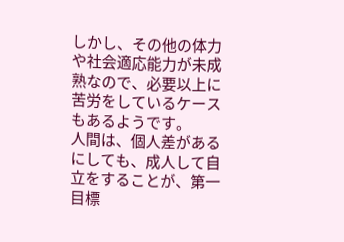しかし、その他の体力や社会適応能力が未成熟なので、必要以上に苦労をしているケースもあるようです。
人間は、個人差があるにしても、成人して自立をすることが、第一目標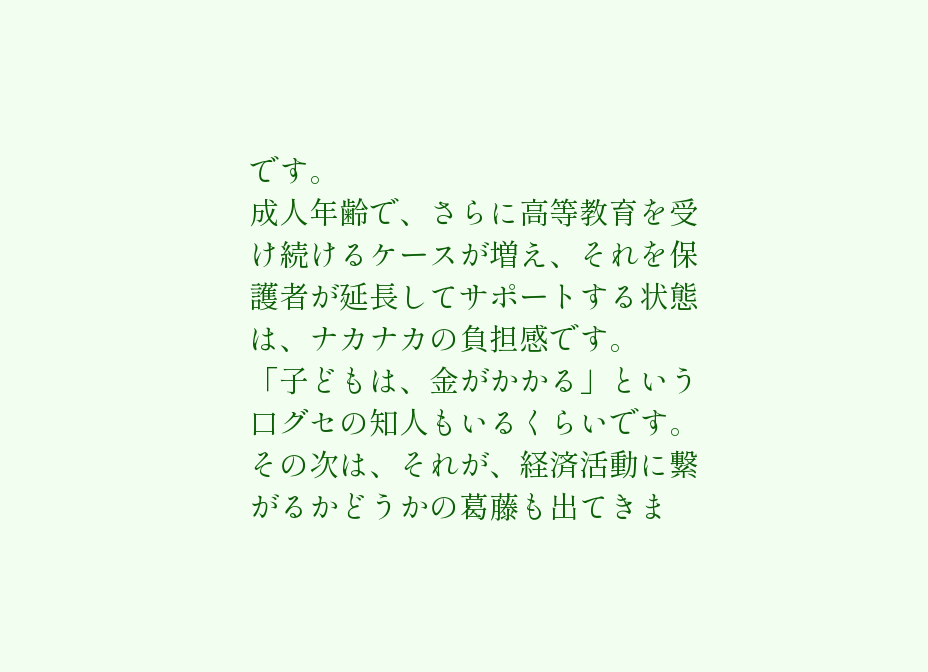です。
成人年齢で、さらに高等教育を受け続けるケースが増え、それを保護者が延長してサポートする状態は、ナカナカの負担感です。
「子どもは、金がかかる」という口グセの知人もいるくらいです。
その次は、それが、経済活動に繋がるかどうかの葛藤も出てきま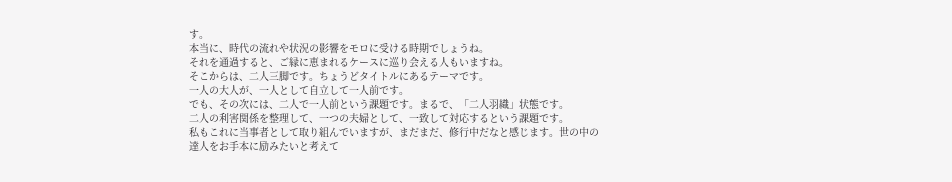す。
本当に、時代の流れや状況の影響をモロに受ける時期でしょうね。
それを通過すると、ご縁に恵まれるケースに巡り会える人もいますね。
そこからは、二人三脚です。ちょうどタイトルにあるテーマです。
一人の大人が、一人として自立して一人前です。
でも、その次には、二人で一人前という課題です。まるで、「二人羽織」状態です。
二人の利害関係を整理して、一つの夫婦として、一致して対応するという課題です。
私もこれに当事者として取り組んでいますが、まだまだ、修行中だなと感じます。世の中の達人をお手本に励みたいと考えて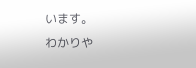います。
わかりや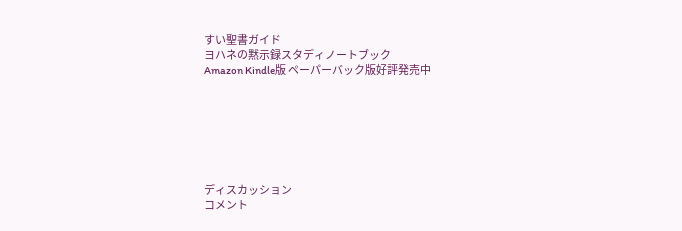すい聖書ガイド
ヨハネの黙示録スタディノートブック
Amazon Kindle版 ペーパーバック版好評発売中







ディスカッション
コメント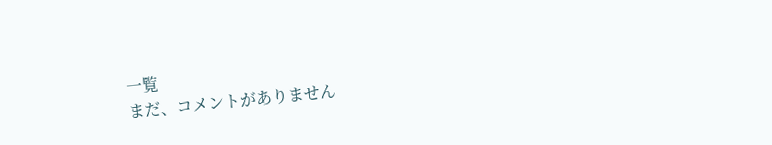一覧
まだ、コメントがありません